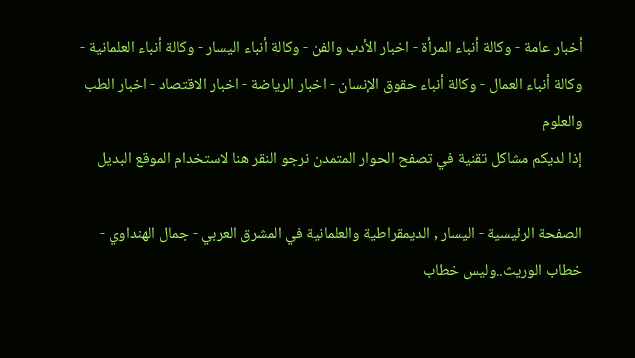أخبار عامة - وكالة أنباء المرأة - اخبار الأدب والفن - وكالة أنباء اليسار - وكالة أنباء العلمانية - وكالة أنباء العمال - وكالة أنباء حقوق الإنسان - اخبار الرياضة - اخبار الاقتصاد - اخبار الطب والعلوم
إذا لديكم مشاكل تقنية في تصفح الحوار المتمدن نرجو النقر هنا لاستخدام الموقع البديل

الصفحة الرئيسية - اليسار , الديمقراطية والعلمانية في المشرق العربي - جمال الهنداوي - خطاب الوريث..وليس خطاب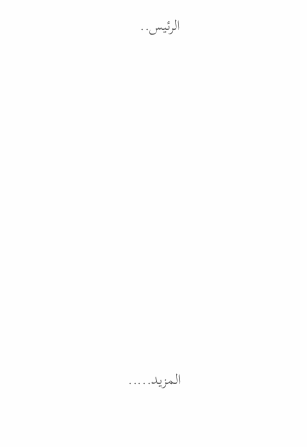الرئيس..














المزيد.....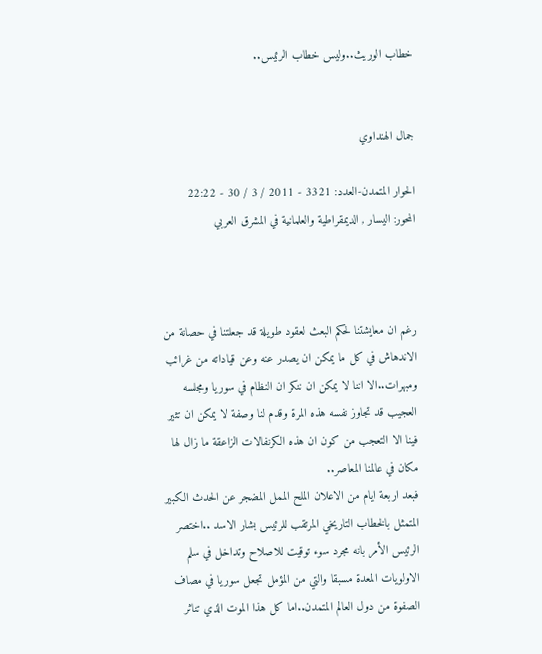خطاب الوريث..وليس خطاب الرئيس..


جمال الهنداوي

الحوار المتمدن-العدد: 3321 - 2011 / 3 / 30 - 22:22
المحور: اليسار , الديمقراطية والعلمانية في المشرق العربي



رغم ان معايشتنا لحكم البعث لعقود طويلة قد جعلتنا في حصانة من الاندهاش في كل ما يمكن ان يصدر عنه وعن قياداته من غرائب ومبهرات..الا اننا لا يمكن ان ننكر ان النظام في سوريا ومجلسه العجيب قد تجاوز نفسه هذه المرة وقدم لنا وصفة لا يمكن ان تثير فينا الا التعجب من كون ان هذه الكرنفالات الزاعقة ما زال لها مكان في عالمنا المعاصر..
فبعد اربعة ايام من الاعلان الملح الممل المضجر عن الحدث الكبير المتمثل بالخطاب التاريخي المرتقب للرئيس بشار الاسد ..اختصر الرئيس الأمر بانه مجرد سوء توقيت للاصلاح وتداخل في سلم الاولويات المعدة مسبقا والتي من المؤمل تجعل سوريا في مصاف الصفوة من دول العالم المتمدن..اما كل هذا الموت الذي تناثر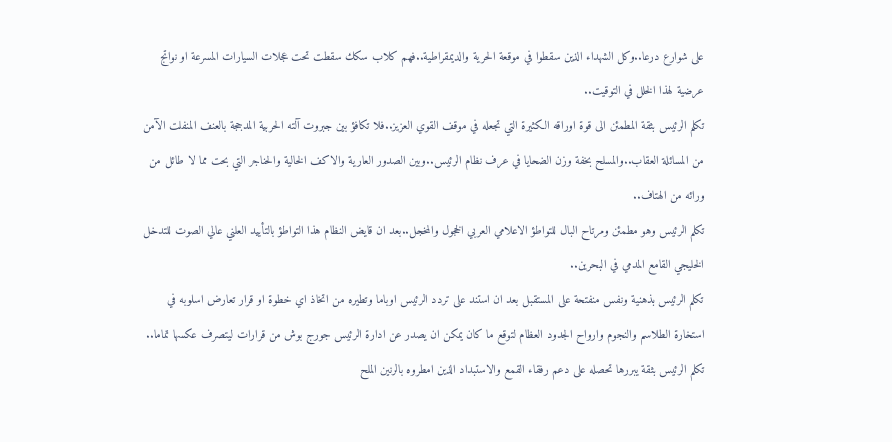على شوارع درعا..وكل الشهداء الذين سقطوا في موقعة الحرية والديمقراطية..فهم كلاب سكك سقطت تحت عجلات السيارات المسرعة او نواتج عرضية لهذا الخلل في التوقيت..
تكلم الرئيس بثقة المطمئن الى قوة اوراقه الكثيرة التي تجعله في موقف القوي العزيز..فلا تكافؤ بين جبروت آلته الحربية المدججة بالعنف المنفلت الآمن من المسائلة العقاب..والمسلح بخفة وزن الضحايا في عرف نظام الرئيس..وبين الصدور العارية والاكف الخالية والحناجر التي بحت مما لا طائل من ورائه من الهتاف..
تكلم الرئيس وهو مطمئن ومرتاح البال للتواطؤ الاعلامي العربي الخجول والمخجل..بعد ان قايض النظام هذا التواطؤ بالتأييد العلني عالي الصوت للتدخل الخليجي القامع المدمي في البحرين..
تكلم الرئيس بذهنية ونفس منفتحة على المستقبل بعد ان استند على تردد الرئيس اوباما وتطيره من اتخاذ اي خطوة او قرار تعارض اسلوبه في استخارة الطلاسم والنجوم وارواح الجدود العظام لتوقع ما كان يمكن ان يصدر عن ادارة الرئيس جورج بوش من قرارات ليتصرف عكسها تماما..
تكلم الرئيس بثقة يبررها تحصله على دعم رفقاء القمع والاستبداد الذين امطروه بالرنين الملح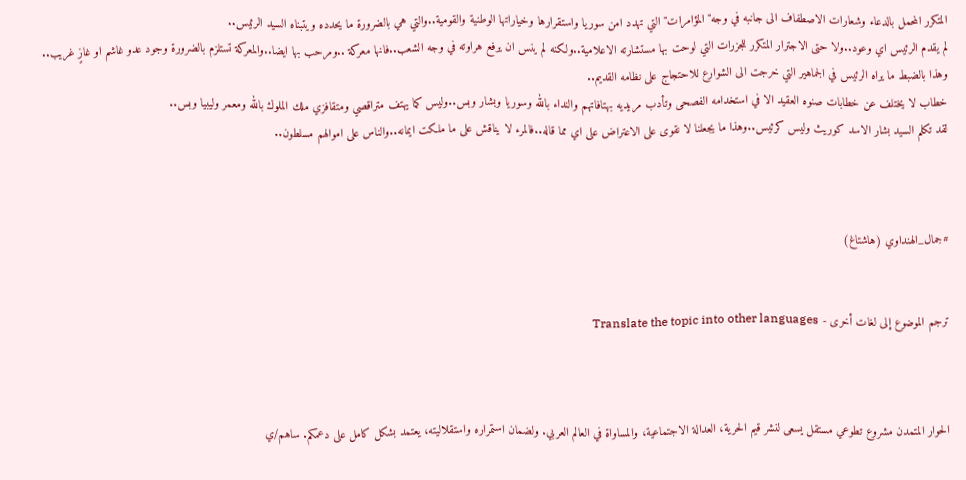المتكرر المحمل بالدعاء وشعارات الاصطفاف الى جانبه في وجه"المؤامرات" التي تهدد امن سوريا واستقرارها وخياراتها الوطنية والقومية..والتي هي بالضرورة ما يحدده ويتبناه السيد الرئيس..
لم يقدم الرئيس اي وعود..ولا حتى الاجترار المتكرر للجزرات التي لوحت بها مستشارته الاعلامية..ولكنه لم ينس ان يرفع هراوته في وجه الشعب..فانها معركة ..ومرحب بها ايضا..والمعركة تستلزم بالضرورة وجود عدو غاشم او غازٍ غريب.. وهذا بالضبط ما يراه الرئيس في الجماهير التي خرجت الى الشوارع للاحتجاج على نظامه القديم..
خطاب لا يختلف عن خطابات صنوه العقيد الا في استخدامه الفصحى وتأدب مريديه بهتافاتهم والنداء بالله وسوريا وبشار وبس..وليس كما يهتف متراقصي ومتقافزي ملك الملوك بالله ومعمر وليبيا وبس..
لقد تكلم السيد بشار الاسد كوريث وليس كرئيس..وهذا ما يجعلنا لا نقوى على الاعتراض على اي مما قاله..فالمرء لا يناقش على ما ملكت ايمانه..والناس على اموالهم مسلطون..



#جمال_الهنداوي (هاشتاغ)


ترجم الموضوع إلى لغات أخرى - Translate the topic into other languages



الحوار المتمدن مشروع تطوعي مستقل يسعى لنشر قيم الحرية، العدالة الاجتماعية، والمساواة في العالم العربي. ولضمان استمراره واستقلاليته، يعتمد بشكل كامل على دعمكم. ساهم/ي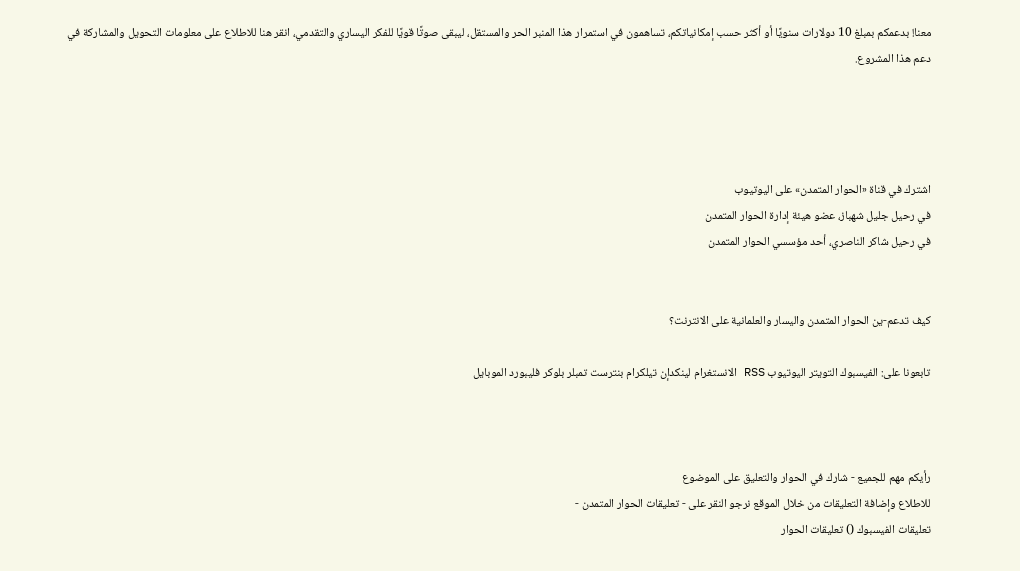معنا! بدعمكم بمبلغ 10 دولارات سنويًا أو أكثر حسب إمكانياتكم، تساهمون في استمرار هذا المنبر الحر والمستقل، ليبقى صوتًا قويًا للفكر اليساري والتقدمي، انقر هنا للاطلاع على معلومات التحويل والمشاركة في دعم هذا المشروع.




اشترك في قناة «الحوار المتمدن» على اليوتيوب
في رحيل جليل شهباز، عضو هيئة إدارة الحوار المتمدن
في رحيل شاكر الناصري، أحد مؤسسي الحوار المتمدن


كيف تدعم-ين الحوار المتمدن واليسار والعلمانية على الانترنت؟

تابعونا على: الفيسبوك التويتر اليوتيوب RSS الانستغرام لينكدإن تيلكرام بنترست تمبلر بلوكر فليبورد الموبايل



رأيكم مهم للجميع - شارك في الحوار والتعليق على الموضوع
للاطلاع وإضافة التعليقات من خلال الموقع نرجو النقر على - تعليقات الحوار المتمدن -
تعليقات الفيسبوك () تعليقات الحوار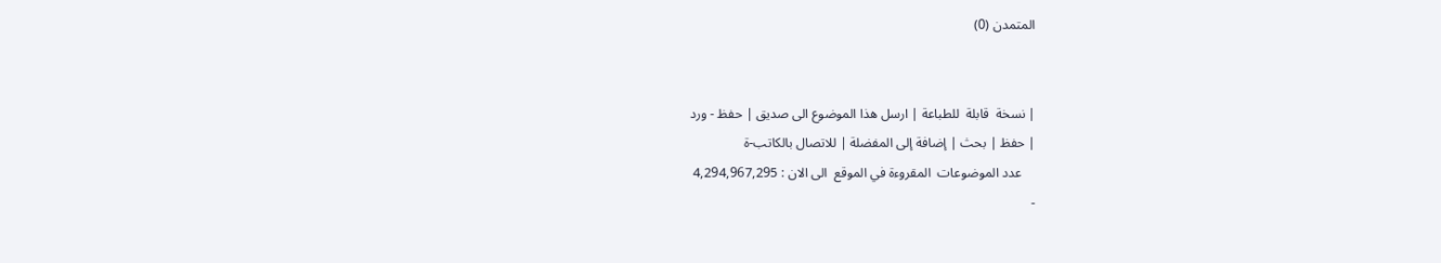المتمدن (0)


| نسخة  قابلة  للطباعة | ارسل هذا الموضوع الى صديق | حفظ - ورد
| حفظ | بحث | إضافة إلى المفضلة | للاتصال بالكاتب-ة
    عدد الموضوعات  المقروءة في الموقع  الى الان : 4,294,967,295
-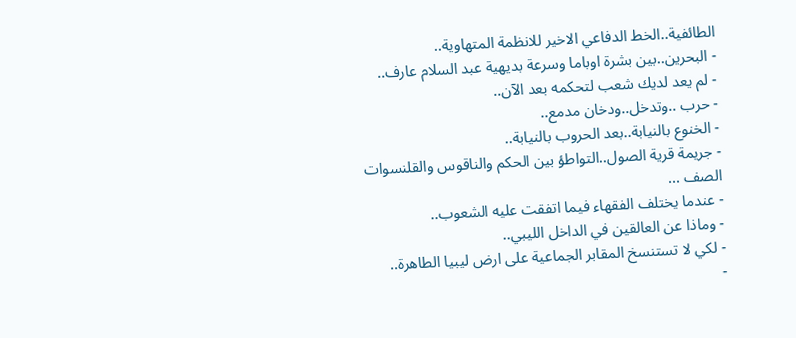الطائفية..الخط الدفاعي الاخير للانظمة المتهاوية..
- البحرين..بين بشرة اوباما وسرعة بديهية عبد السلام عارف..
- لم يعد لديك شعب لتحكمه بعد الآن..
- حرب ..وتدخل..ودخان مدمع..
- الخنوع بالنيابة..بعد الحروب بالنيابة..
- جريمة قرية الصول..التواطؤ بين الحكم والناقوس والقلنسوات الصف ...
- عندما يختلف الفقهاء فيما اتفقت عليه الشعوب..
- وماذا عن العالقين في الداخل الليبي..
- لكي لا تستنسخ المقابر الجماعية على ارض ليبيا الطاهرة..
-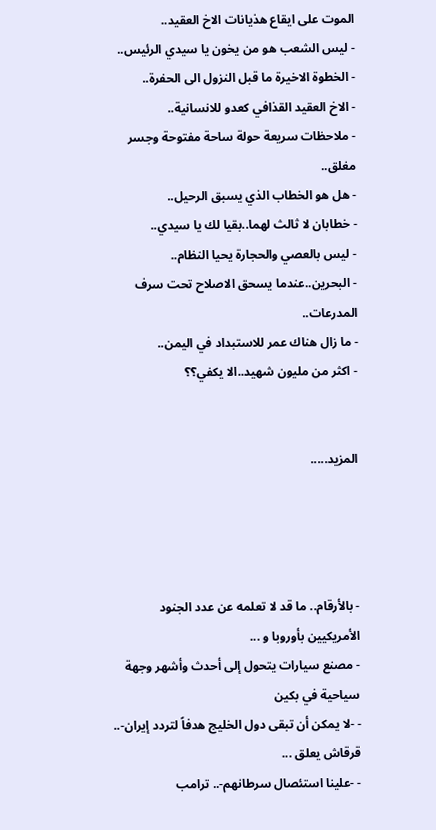الموت على ايقاع هذيانات الاخ العقيد..
- ليس الشعب هو من يخون يا سيدي الرئيس..
- الخطوة الاخيرة ما قبل النزول الى الحفرة..
- الاخ العقيد القذافي كعدو للانسانية..
- ملاحظات سريعة حولة ساحة مفتوحة وجسر مغلق..
- هل هو الخطاب الذي يسبق الرحيل..
- خطابان لا ثالث لهما..بقيا لك يا سيدي..
- ليس بالعصي والحجارة يحيا النظام..
- البحرين..عندما يسحق الاصلاح تحت سرف المدرعات..
- ما زال هناك عمر للاستبداد في اليمن..
- اكثر من مليون شهيد..الا يكفي؟؟


المزيد.....




- بالأرقام.. ما قد لا تعلمه عن عدد الجنود الأمريكيين بأوروبا و ...
- مصنع سيارات يتحول إلى أحدث وأشهر وجهة سياحية في بكين
- -لا يمكن أن تبقى دول الخليج هدفاً لتردد إيران-.. قرقاش يعلق ...
- -علينا استئصال سرطانهم-.. ترامب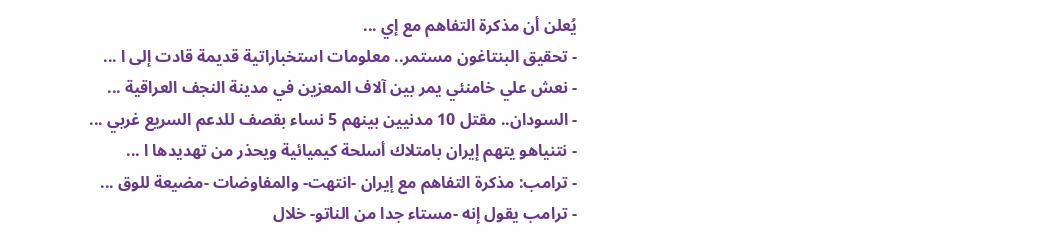يُعلن أن مذكرة التفاهم مع إي ...
- تحقيق البنتاغون مستمر.. معلومات استخباراتية قديمة قادت إلى ا ...
- نعش علي خامنئي يمر بين آلاف المعزين في مدينة النجف العراقية ...
- السودان.. مقتل 10 مدنيين بينهم 5 نساء بقصف للدعم السريع غربي ...
- نتنياهو يتهم إيران بامتلاك أسلحة كيميائية ويحذر من تهديدها ا ...
- ترامب: مذكرة التفاهم مع إيران -انتهت- والمفاوضات -مضيعة للوق ...
- ترامب يقول إنه -مستاء جدا من الناتو- خلال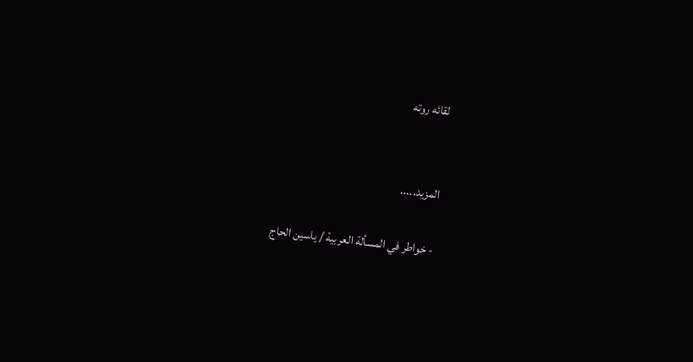لقائه روته


المزيد.....

- خواطر في المسألة العربية / ياسين الحاج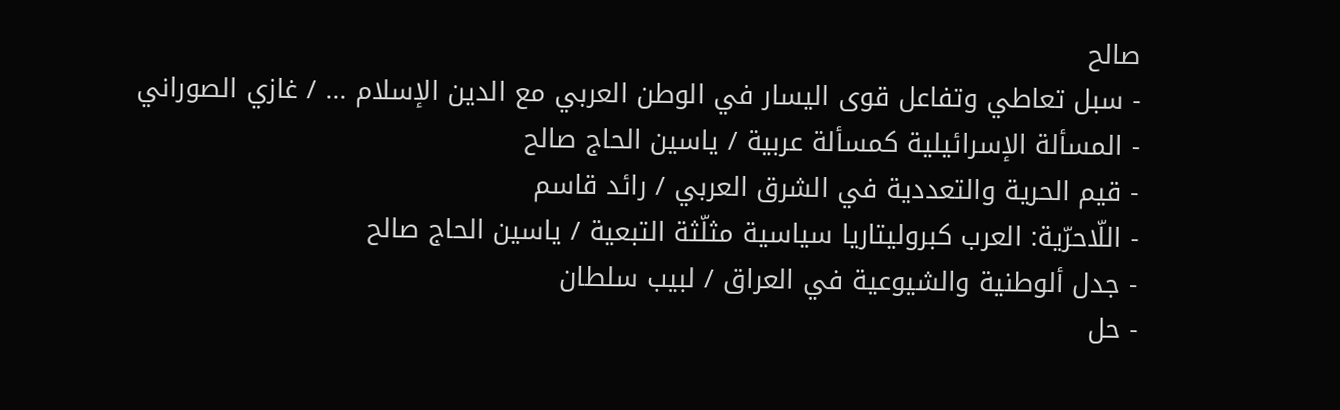صالح
- سبل تعاطي وتفاعل قوى اليسار في الوطن العربي مع الدين الإسلام ... / غازي الصوراني
- المسألة الإسرائيلية كمسألة عربية / ياسين الحاج صالح
- قيم الحرية والتعددية في الشرق العربي / رائد قاسم
- اللّاحرّية: العرب كبروليتاريا سياسية مثلّثة التبعية / ياسين الحاج صالح
- جدل ألوطنية والشيوعية في العراق / لبيب سلطان
- حل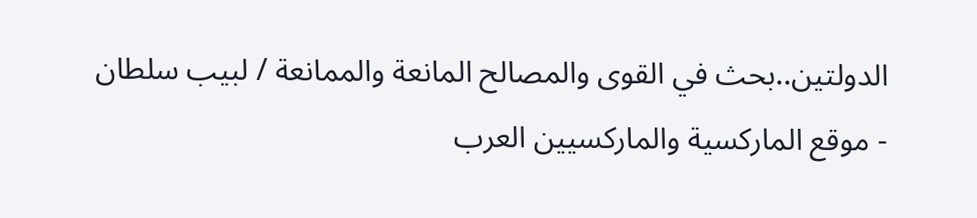الدولتين..بحث في القوى والمصالح المانعة والممانعة / لبيب سلطان
- موقع الماركسية والماركسيين العرب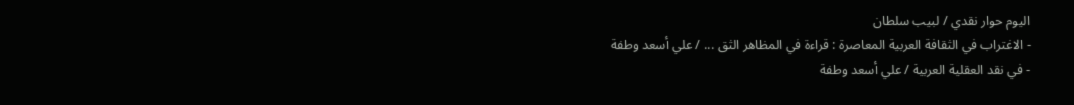اليوم حوار نقدي / لبيب سلطان
- الاغتراب في الثقافة العربية المعاصرة : قراءة في المظاهر الثق ... / علي أسعد وطفة
- في نقد العقلية العربية / علي أسعد وطفة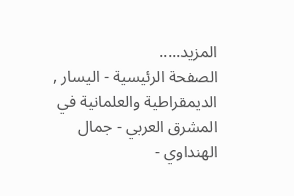المزيد.....
الصفحة الرئيسية - اليسار , الديمقراطية والعلمانية في المشرق العربي - جمال الهنداوي -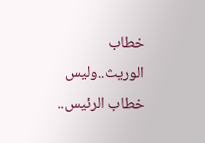خطاب الوريث..وليس خطاب الرئيس..